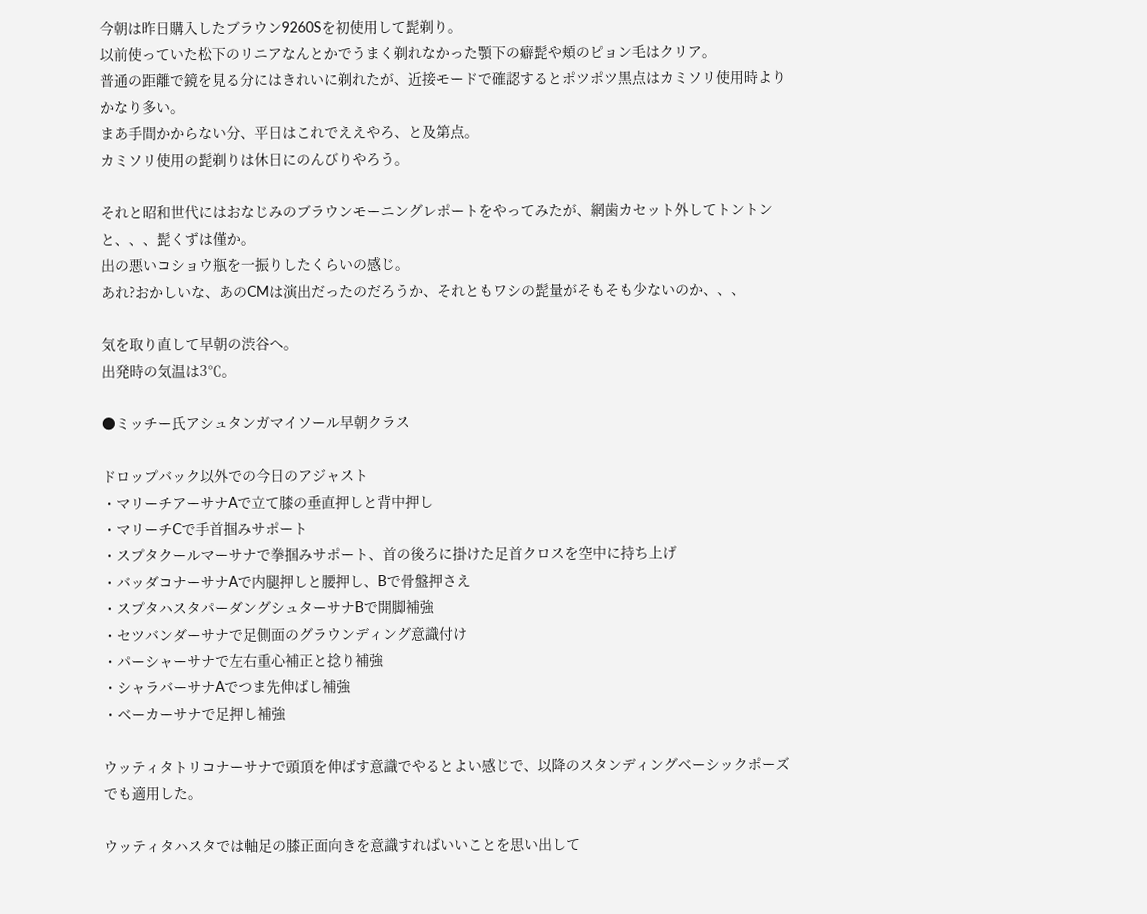今朝は昨日購入したブラウン9260Sを初使用して髭剃り。
以前使っていた松下のリニアなんとかでうまく剃れなかった顎下の癖髭や頬のピョン毛はクリア。
普通の距離で鏡を見る分にはきれいに剃れたが、近接モードで確認するとポツポツ黒点はカミソリ使用時よりかなり多い。
まあ手間かからない分、平日はこれでええやろ、と及第点。
カミソリ使用の髭剃りは休日にのんびりやろう。

それと昭和世代にはおなじみのブラウンモーニングレポートをやってみたが、網歯カセット外してトントンと、、、髭くずは僅か。
出の悪いコショウ瓶を一振りしたくらいの感じ。
あれ?おかしいな、あのCMは演出だったのだろうか、それともワシの髭量がそもそも少ないのか、、、

気を取り直して早朝の渋谷へ。
出発時の気温は3℃。

●ミッチー氏アシュタンガマイソール早朝クラス

ドロップバック以外での今日のアジャスト
・マリーチアーサナAで立て膝の垂直押しと背中押し
・マリーチCで手首掴みサポート
・スプタクールマーサナで拳掴みサポート、首の後ろに掛けた足首クロスを空中に持ち上げ
・バッダコナーサナAで内腿押しと腰押し、Bで骨盤押さえ
・スプタハスタパーダングシュターサナBで開脚補強
・セツバンダーサナで足側面のグラウンディング意識付け
・パーシャーサナで左右重心補正と捻り補強
・シャラバーサナAでつま先伸ばし補強
・ベーカーサナで足押し補強

ウッティタトリコナーサナで頭頂を伸ばす意識でやるとよい感じで、以降のスタンディングベーシックポーズでも適用した。

ウッティタハスタでは軸足の膝正面向きを意識すればいいことを思い出して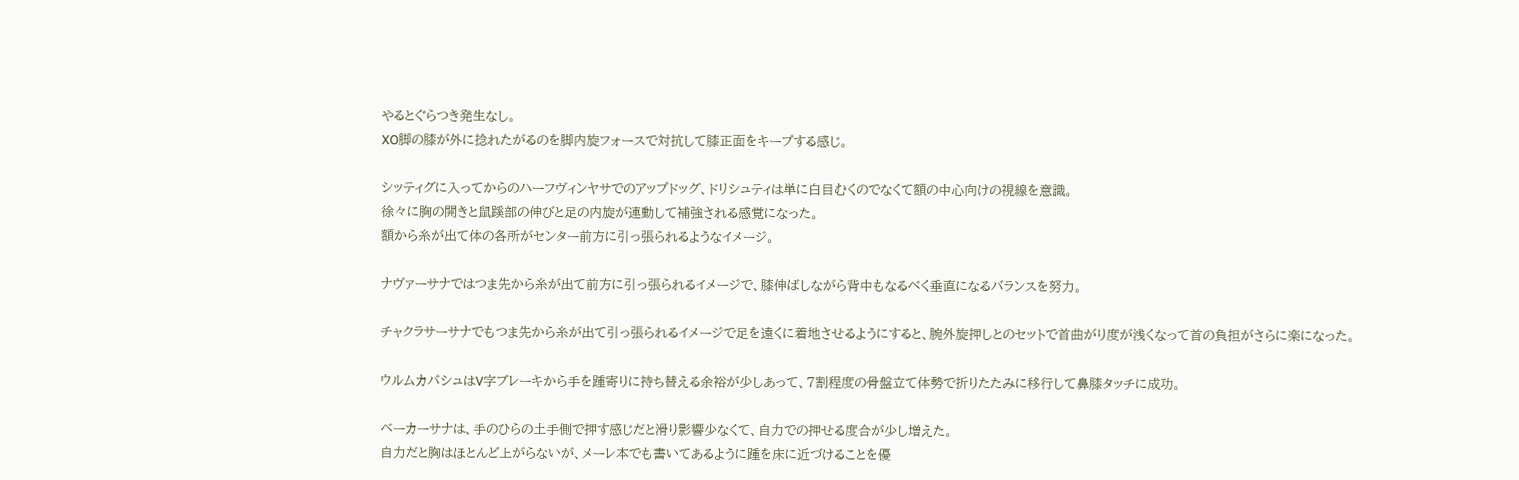やるとぐらつき発生なし。
XO脚の膝が外に捻れたがるのを脚内旋フォースで対抗して膝正面をキープする感じ。

シッティグに入ってからのハーフヴィンヤサでのアップドッグ、ドリシュティは単に白目むくのでなくて額の中心向けの視線を意識。
徐々に胸の開きと鼠蹊部の伸びと足の内旋が連動して補強される感覚になった。
額から糸が出て体の各所がセンター前方に引っ張られるようなイメージ。

ナヴァーサナではつま先から糸が出て前方に引っ張られるイメージで、膝伸ばしながら背中もなるべく垂直になるバランスを努力。

チャクラサーサナでもつま先から糸が出て引っ張られるイメージで足を遠くに着地させるようにすると、腕外旋押しとのセットで首曲がり度が浅くなって首の負担がさらに楽になった。

ウルムカパシュはV字ブレーキから手を踵寄りに持ち替える余裕が少しあって、7割程度の骨盤立て体勢で折りたたみに移行して鼻膝タッチに成功。

ベーカーサナは、手のひらの土手側で押す感じだと滑り影響少なくて、自力での押せる度合が少し増えた。
自力だと胸はほとんど上がらないが、メーレ本でも書いてあるように踵を床に近づけることを優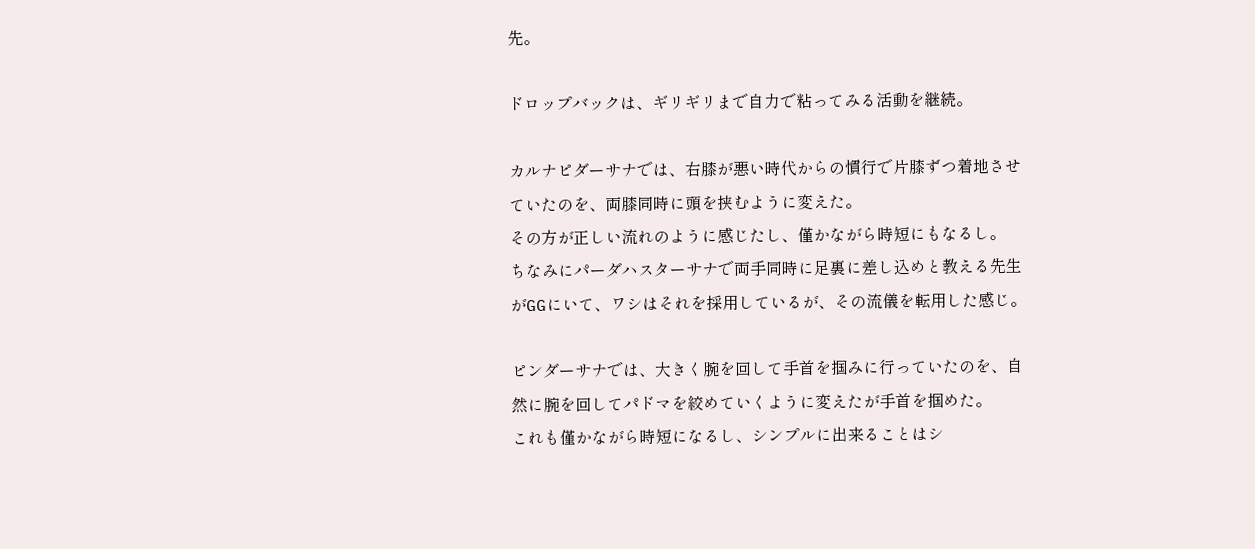先。

ドロップバックは、ギリギリまで自力で粘ってみる活動を継続。

カルナピダーサナでは、右膝が悪い時代からの慣行で片膝ずつ着地させていたのを、両膝同時に頭を挟むように変えた。
その方が正しい流れのように感じたし、僅かながら時短にもなるし。
ちなみにパーダハスターサナで両手同時に足裏に差し込めと教える先生がGGにいて、ワシはそれを採用しているが、その流儀を転用した感じ。

ピンダーサナでは、大きく腕を回して手首を掴みに行っていたのを、自然に腕を回してパドマを絞めていくように変えたが手首を掴めた。
これも僅かながら時短になるし、シンプルに出来ることはシ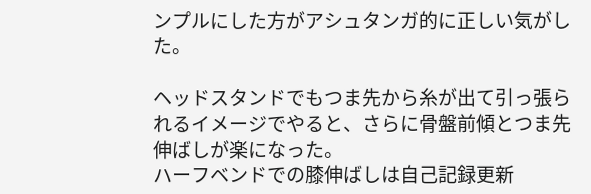ンプルにした方がアシュタンガ的に正しい気がした。

ヘッドスタンドでもつま先から糸が出て引っ張られるイメージでやると、さらに骨盤前傾とつま先伸ばしが楽になった。
ハーフベンドでの膝伸ばしは自己記録更新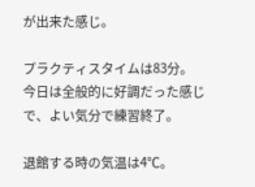が出来た感じ。

プラクティスタイムは83分。
今日は全般的に好調だった感じで、よい気分で練習終了。

退館する時の気温は4℃。